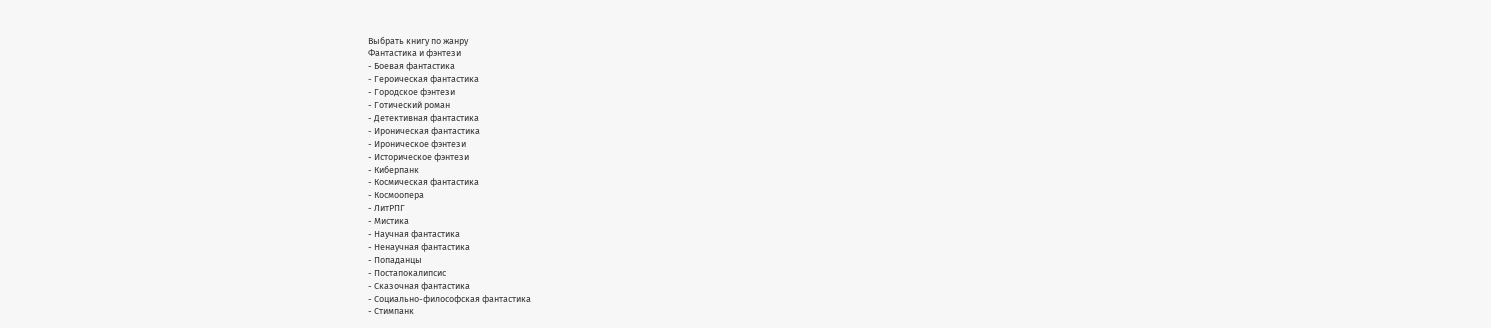Выбрать книгу по жанру
Фантастика и фэнтези
- Боевая фантастика
- Героическая фантастика
- Городское фэнтези
- Готический роман
- Детективная фантастика
- Ироническая фантастика
- Ироническое фэнтези
- Историческое фэнтези
- Киберпанк
- Космическая фантастика
- Космоопера
- ЛитРПГ
- Мистика
- Научная фантастика
- Ненаучная фантастика
- Попаданцы
- Постапокалипсис
- Сказочная фантастика
- Социально-философская фантастика
- Стимпанк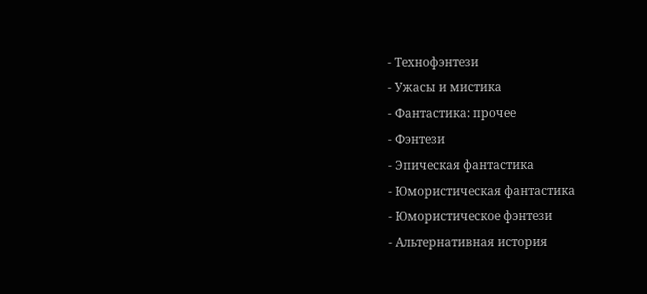- Технофэнтези
- Ужасы и мистика
- Фантастика: прочее
- Фэнтези
- Эпическая фантастика
- Юмористическая фантастика
- Юмористическое фэнтези
- Альтернативная история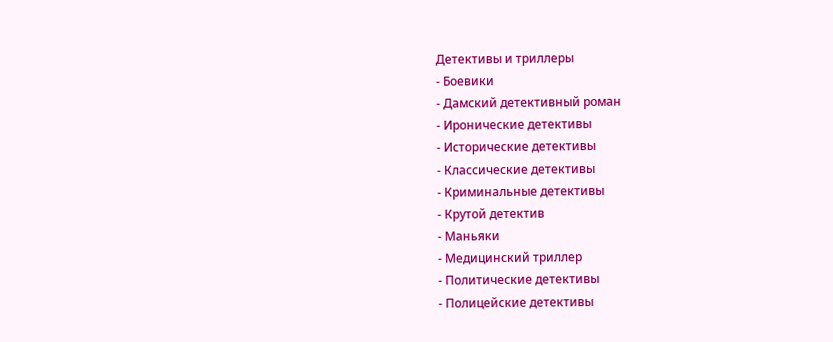Детективы и триллеры
- Боевики
- Дамский детективный роман
- Иронические детективы
- Исторические детективы
- Классические детективы
- Криминальные детективы
- Крутой детектив
- Маньяки
- Медицинский триллер
- Политические детективы
- Полицейские детективы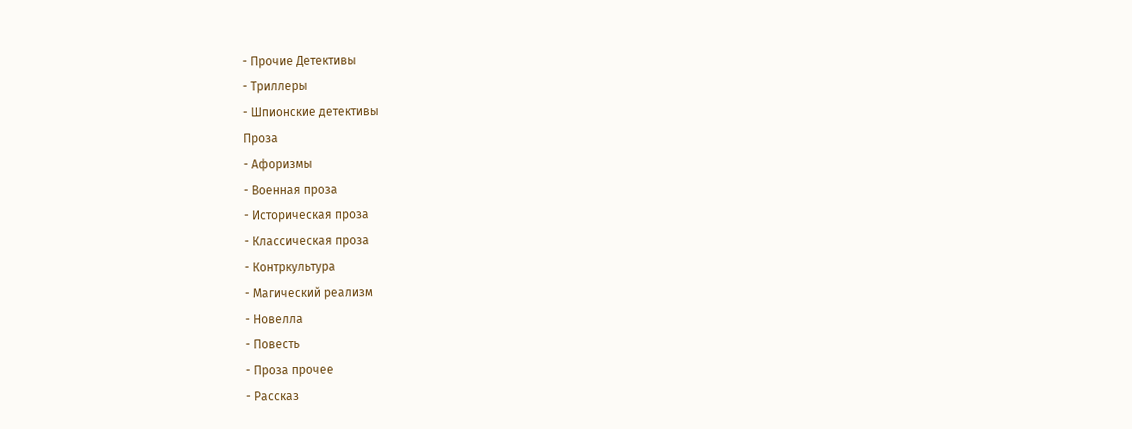- Прочие Детективы
- Триллеры
- Шпионские детективы
Проза
- Афоризмы
- Военная проза
- Историческая проза
- Классическая проза
- Контркультура
- Магический реализм
- Новелла
- Повесть
- Проза прочее
- Рассказ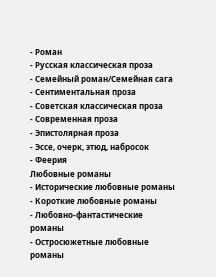- Роман
- Русская классическая проза
- Семейный роман/Семейная сага
- Сентиментальная проза
- Советская классическая проза
- Современная проза
- Эпистолярная проза
- Эссе, очерк, этюд, набросок
- Феерия
Любовные романы
- Исторические любовные романы
- Короткие любовные романы
- Любовно-фантастические романы
- Остросюжетные любовные романы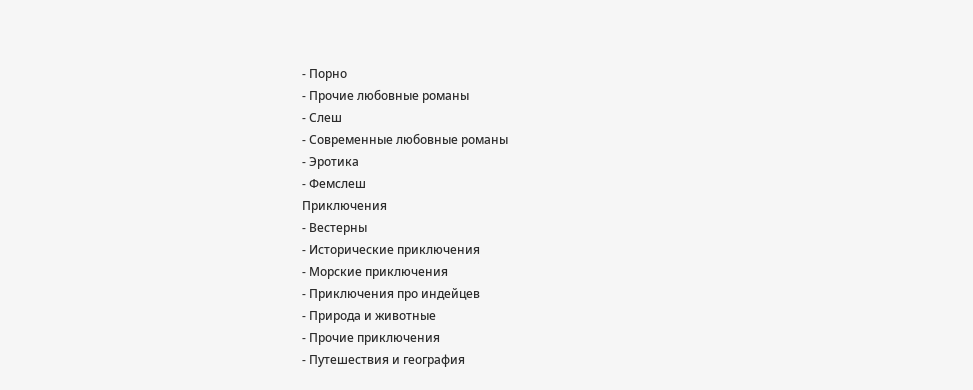- Порно
- Прочие любовные романы
- Слеш
- Современные любовные романы
- Эротика
- Фемслеш
Приключения
- Вестерны
- Исторические приключения
- Морские приключения
- Приключения про индейцев
- Природа и животные
- Прочие приключения
- Путешествия и география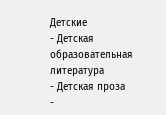Детские
- Детская образовательная литература
- Детская проза
-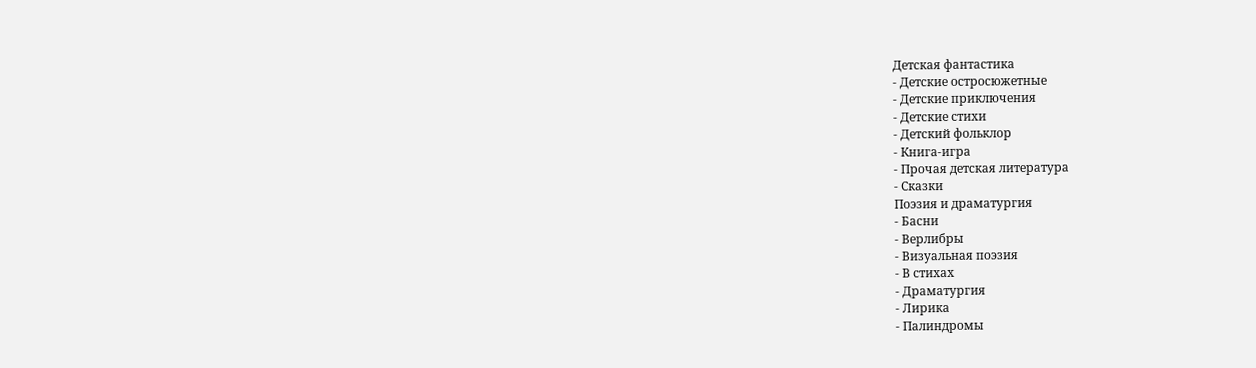Детская фантастика
- Детские остросюжетные
- Детские приключения
- Детские стихи
- Детский фольклор
- Книга-игра
- Прочая детская литература
- Сказки
Поэзия и драматургия
- Басни
- Верлибры
- Визуальная поэзия
- В стихах
- Драматургия
- Лирика
- Палиндромы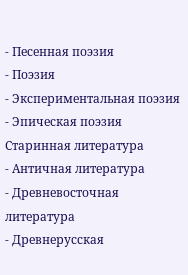- Песенная поэзия
- Поэзия
- Экспериментальная поэзия
- Эпическая поэзия
Старинная литература
- Античная литература
- Древневосточная литература
- Древнерусская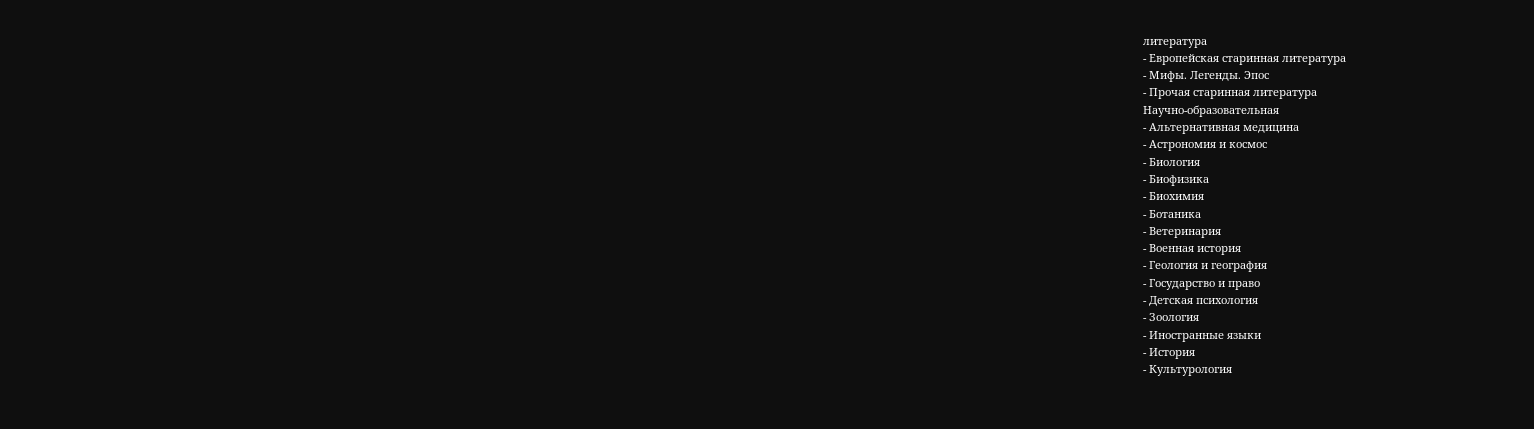литература
- Европейская старинная литература
- Мифы. Легенды. Эпос
- Прочая старинная литература
Научно-образовательная
- Альтернативная медицина
- Астрономия и космос
- Биология
- Биофизика
- Биохимия
- Ботаника
- Ветеринария
- Военная история
- Геология и география
- Государство и право
- Детская психология
- Зоология
- Иностранные языки
- История
- Культурология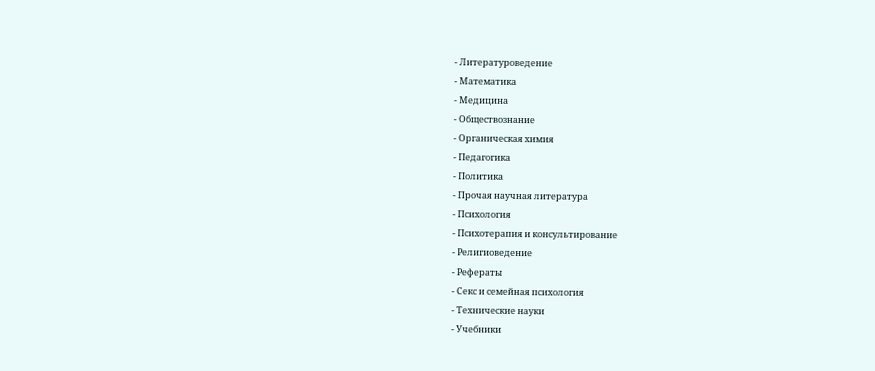- Литературоведение
- Математика
- Медицина
- Обществознание
- Органическая химия
- Педагогика
- Политика
- Прочая научная литература
- Психология
- Психотерапия и консультирование
- Религиоведение
- Рефераты
- Секс и семейная психология
- Технические науки
- Учебники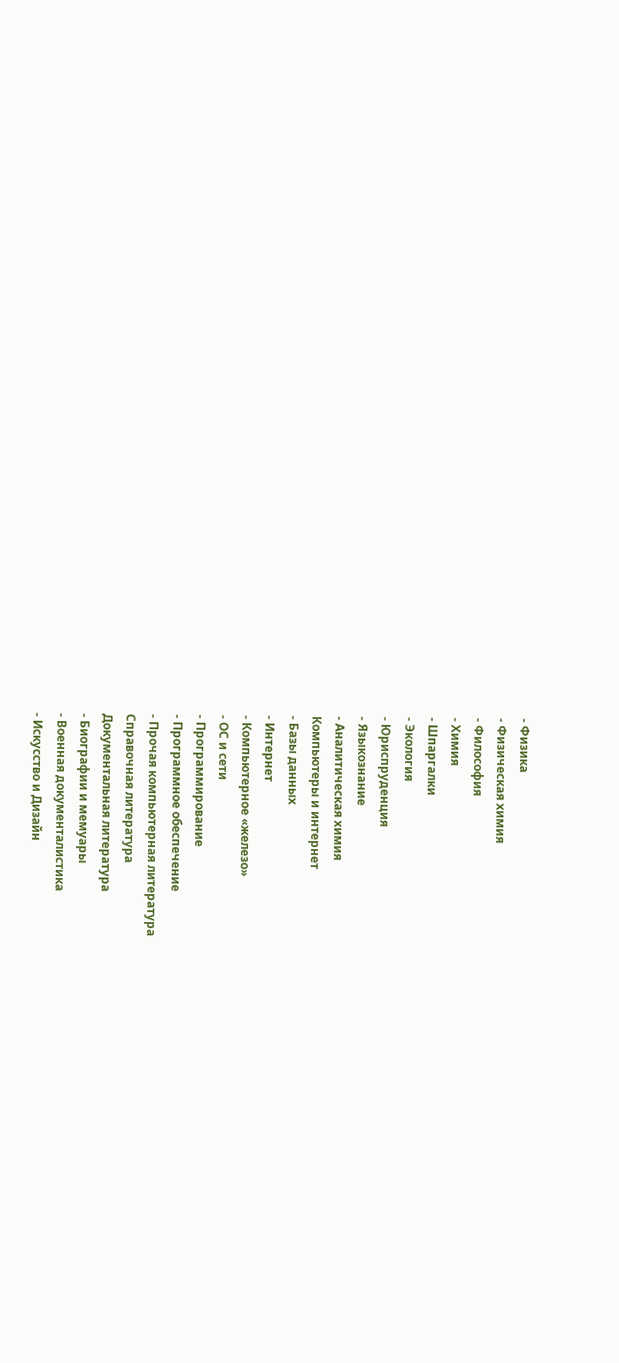- Физика
- Физическая химия
- Философия
- Химия
- Шпаргалки
- Экология
- Юриспруденция
- Языкознание
- Аналитическая химия
Компьютеры и интернет
- Базы данных
- Интернет
- Компьютерное «железо»
- ОС и сети
- Программирование
- Программное обеспечение
- Прочая компьютерная литература
Справочная литература
Документальная литература
- Биографии и мемуары
- Военная документалистика
- Искусство и Дизайн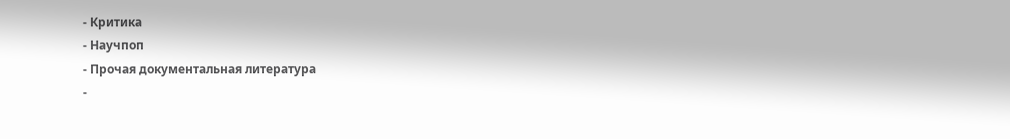- Критика
- Научпоп
- Прочая документальная литература
-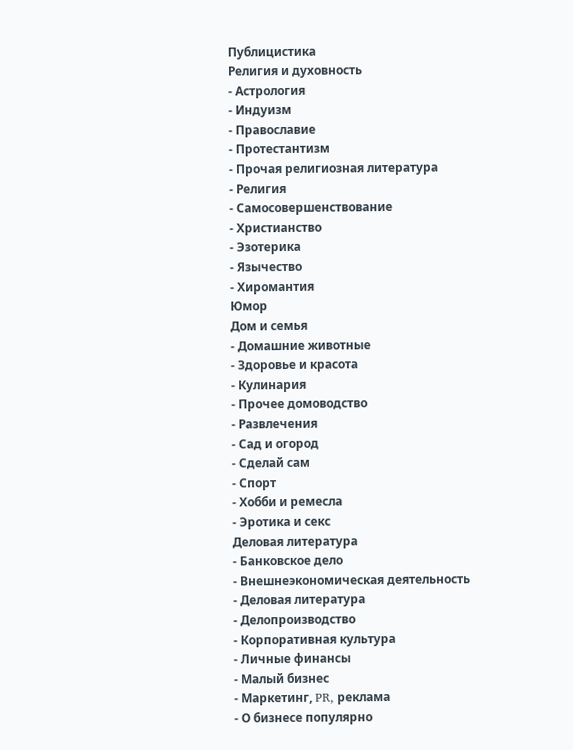Публицистика
Религия и духовность
- Астрология
- Индуизм
- Православие
- Протестантизм
- Прочая религиозная литература
- Религия
- Самосовершенствование
- Христианство
- Эзотерика
- Язычество
- Хиромантия
Юмор
Дом и семья
- Домашние животные
- Здоровье и красота
- Кулинария
- Прочее домоводство
- Развлечения
- Сад и огород
- Сделай сам
- Спорт
- Хобби и ремесла
- Эротика и секс
Деловая литература
- Банковское дело
- Внешнеэкономическая деятельность
- Деловая литература
- Делопроизводство
- Корпоративная культура
- Личные финансы
- Малый бизнес
- Маркетинг, PR, реклама
- О бизнесе популярно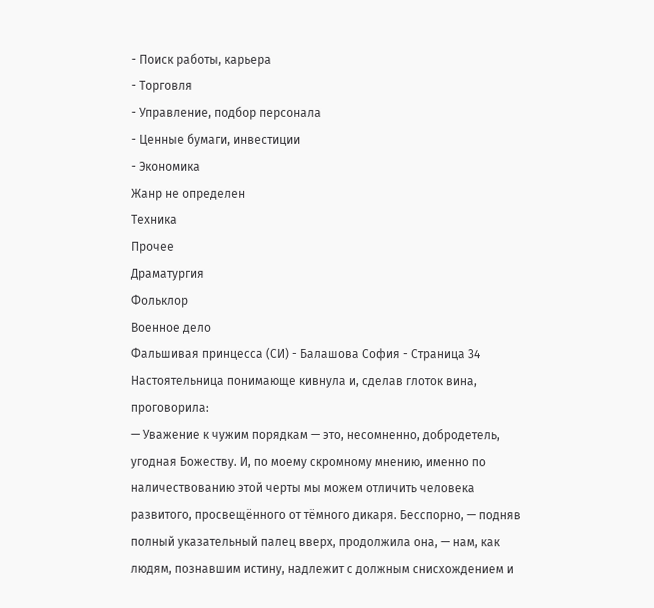- Поиск работы, карьера
- Торговля
- Управление, подбор персонала
- Ценные бумаги, инвестиции
- Экономика
Жанр не определен
Техника
Прочее
Драматургия
Фольклор
Военное дело
Фальшивая принцесса (СИ) - Балашова София - Страница 34
Настоятельница понимающе кивнула и, сделав глоток вина, проговорила:
— Уважение к чужим порядкам — это, несомненно, добродетель, угодная Божеству. И, по моему скромному мнению, именно по наличествованию этой черты мы можем отличить человека развитого, просвещённого от тёмного дикаря. Бесспорно, — подняв полный указательный палец вверх, продолжила она, — нам, как людям, познавшим истину, надлежит с должным снисхождением и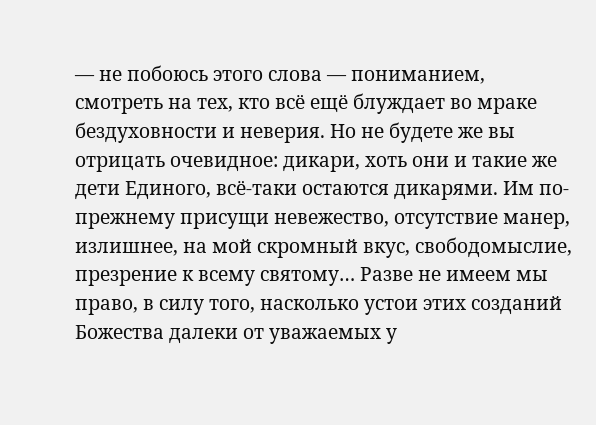— не побоюсь этого слова — пониманием, смотреть на тех, кто всё ещё блуждает во мраке бездуховности и неверия. Но не будете же вы отрицать очевидное: дикари, хоть они и такие же дети Единого, всё-таки остаются дикарями. Им по-прежнему присущи невежество, отсутствие манер, излишнее, на мой скромный вкус, свободомыслие, презрение к всему святому… Разве не имеем мы право, в силу того, насколько устои этих созданий Божества далеки от уважаемых у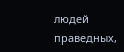людей праведных,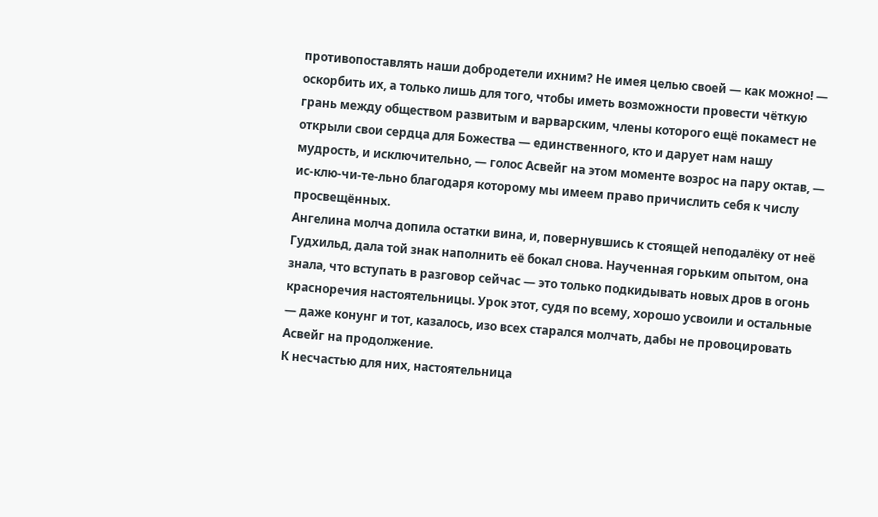противопоставлять наши добродетели ихним? Не имея целью своей — как можно! — оскорбить их, а только лишь для того, чтобы иметь возможности провести чёткую грань между обществом развитым и варварским, члены которого ещё покамест не открыли свои сердца для Божества — единственного, кто и дарует нам нашу мудрость, и исключительно, — голос Асвейг на этом моменте возрос на пару октав, — ис-клю-чи-те-льно благодаря которому мы имеем право причислить себя к числу просвещённых.
Ангелина молча допила остатки вина, и, повернувшись к стоящей неподалёку от неё Гудхильд, дала той знак наполнить её бокал снова. Наученная горьким опытом, она знала, что вступать в разговор сейчас — это только подкидывать новых дров в огонь красноречия настоятельницы. Урок этот, судя по всему, хорошо усвоили и остальные — даже конунг и тот, казалось, изо всех старался молчать, дабы не провоцировать Асвейг на продолжение.
К несчастью для них, настоятельница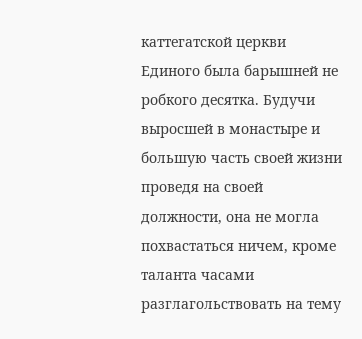каттегатской церкви Единого была барышней не робкого десятка. Будучи выросшей в монастыре и большую часть своей жизни проведя на своей должности, она не могла похвастаться ничем, кроме таланта часами разглагольствовать на тему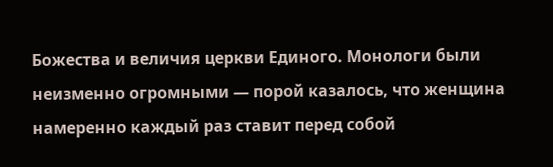Божества и величия церкви Единого. Монологи были неизменно огромными — порой казалось, что женщина намеренно каждый раз ставит перед собой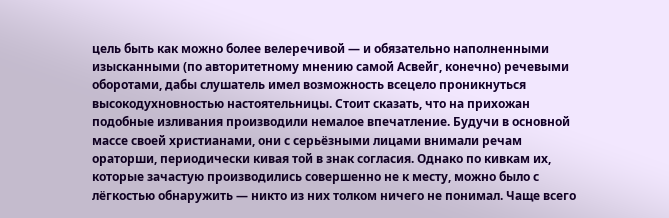цель быть как можно более велеречивой — и обязательно наполненными изысканными (по авторитетному мнению самой Асвейг, конечно) речевыми оборотами, дабы слушатель имел возможность всецело проникнуться высокодухновностью настоятельницы. Стоит сказать, что на прихожан подобные изливания производили немалое впечатление. Будучи в основной массе своей христианами, они с серьёзными лицами внимали речам ораторши, периодически кивая той в знак согласия. Однако по кивкам их, которые зачастую производились совершенно не к месту, можно было с лёгкостью обнаружить — никто из них толком ничего не понимал. Чаще всего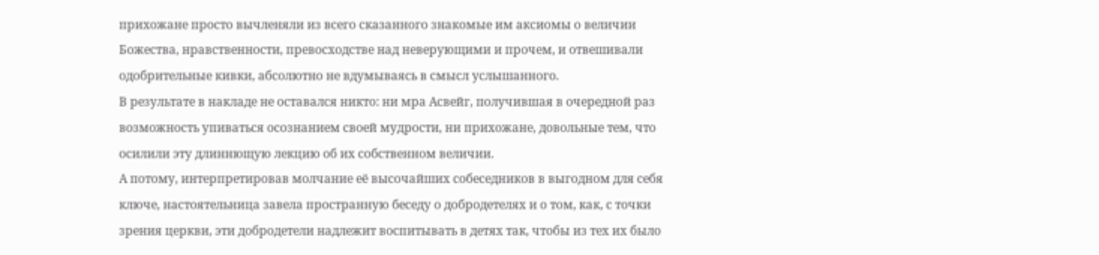прихожане просто вычленяли из всего сказанного знакомые им аксиомы о величии Божества, нравственности, превосходстве над неверующими и прочем, и отвешивали одобрительные кивки, абсолютно не вдумываясь в смысл услышанного.
В результате в накладе не оставался никто: ни мра Асвейг, получившая в очередной раз возможность упиваться осознанием своей мудрости, ни прихожане, довольные тем, что осилили эту длиннющую лекцию об их собственном величии.
А потому, интерпретировав молчание её высочайших собеседников в выгодном для себя ключе, настоятельница завела пространную беседу о добродетелях и о том, как, с точки зрения церкви, эти добродетели надлежит воспитывать в детях так, чтобы из тех их было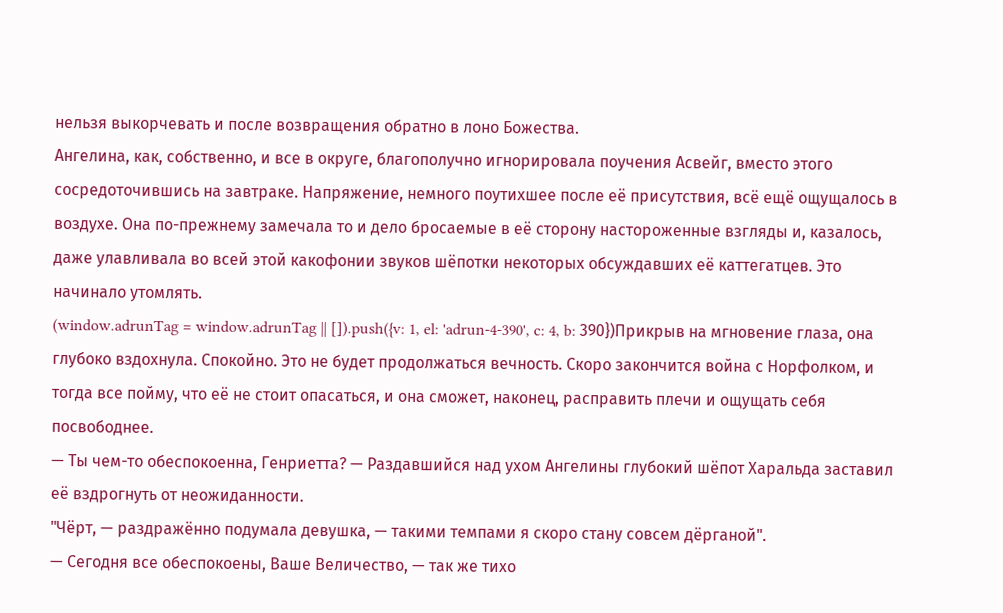нельзя выкорчевать и после возвращения обратно в лоно Божества.
Ангелина, как, собственно, и все в округе, благополучно игнорировала поучения Асвейг, вместо этого сосредоточившись на завтраке. Напряжение, немного поутихшее после её присутствия, всё ещё ощущалось в воздухе. Она по-прежнему замечала то и дело бросаемые в её сторону настороженные взгляды и, казалось, даже улавливала во всей этой какофонии звуков шёпотки некоторых обсуждавших её каттегатцев. Это начинало утомлять.
(window.adrunTag = window.adrunTag || []).push({v: 1, el: 'adrun-4-390', c: 4, b: 390})Прикрыв на мгновение глаза, она глубоко вздохнула. Спокойно. Это не будет продолжаться вечность. Скоро закончится война с Норфолком, и тогда все пойму, что её не стоит опасаться, и она сможет, наконец, расправить плечи и ощущать себя посвободнее.
— Ты чем-то обеспокоенна, Генриетта? — Раздавшийся над ухом Ангелины глубокий шёпот Харальда заставил её вздрогнуть от неожиданности.
"Чёрт, — раздражённо подумала девушка, — такими темпами я скоро стану совсем дёрганой".
— Сегодня все обеспокоены, Ваше Величество, — так же тихо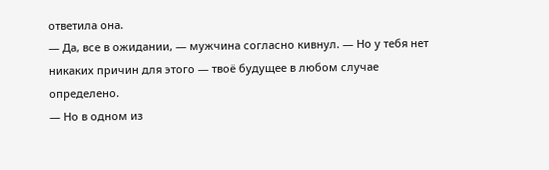ответила она.
— Да, все в ожидании, — мужчина согласно кивнул. — Но у тебя нет никаких причин для этого — твоё будущее в любом случае определено.
— Но в одном из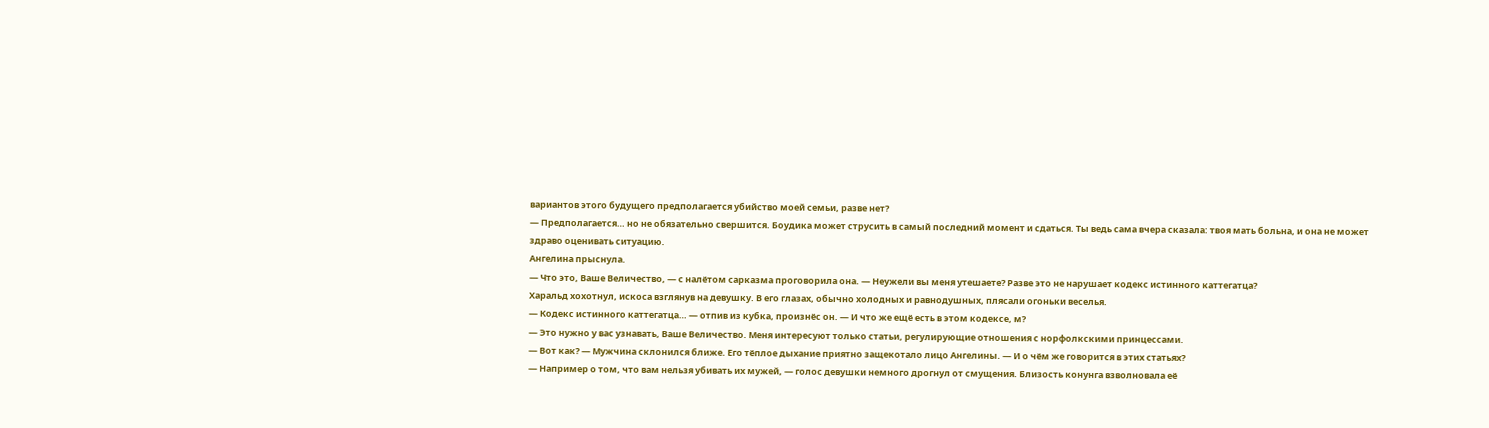вариантов этого будущего предполагается убийство моей семьи, разве нет?
— Предполагается… но не обязательно свершится. Боудика может струсить в самый последний момент и сдаться. Ты ведь сама вчера сказала: твоя мать больна, и она не может здраво оценивать ситуацию.
Ангелина прыснула.
— Что это, Ваше Величество, — с налётом сарказма проговорила она. — Неужели вы меня утешаете? Разве это не нарушает кодекс истинного каттегатца?
Харальд хохотнул, искоса взглянув на девушку. В его глазах, обычно холодных и равнодушных, плясали огоньки веселья.
— Кодекс истинного каттегатца… — отпив из кубка, произнёс он. — И что же ещё есть в этом кодексе, м?
— Это нужно у вас узнавать, Ваше Величество. Меня интересуют только статьи, регулирующие отношения с норфолкскими принцессами.
— Вот как? — Мужчина склонился ближе. Его тёплое дыхание приятно защекотало лицо Ангелины. — И о чём же говорится в этих статьях?
— Например о том, что вам нельзя убивать их мужей, — голос девушки немного дрогнул от смущения. Близость конунга взволновала её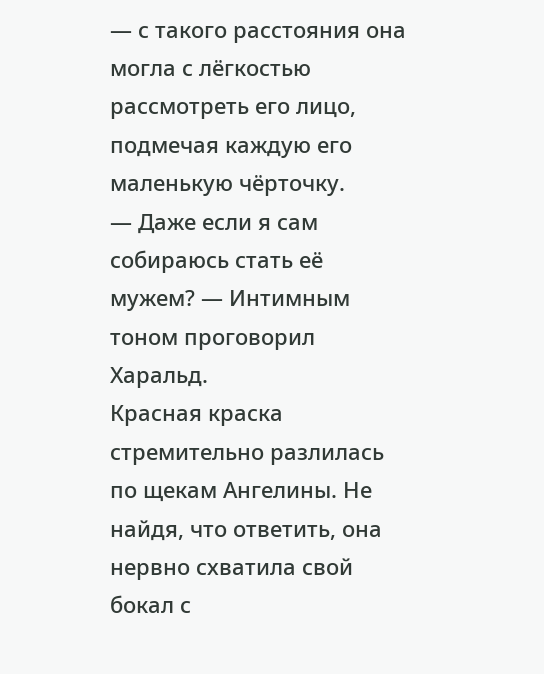— с такого расстояния она могла с лёгкостью рассмотреть его лицо, подмечая каждую его маленькую чёрточку.
— Даже если я сам собираюсь стать её мужем? — Интимным тоном проговорил Харальд.
Красная краска стремительно разлилась по щекам Ангелины. Не найдя, что ответить, она нервно схватила свой бокал с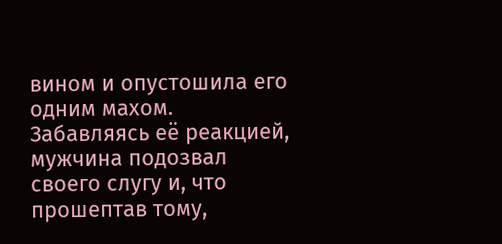вином и опустошила его одним махом.
Забавляясь её реакцией, мужчина подозвал своего слугу и, что прошептав тому,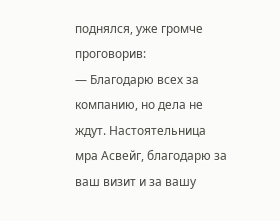поднялся, уже громче проговорив:
— Благодарю всех за компанию, но дела не ждут. Настоятельница мра Асвейг, благодарю за ваш визит и за вашу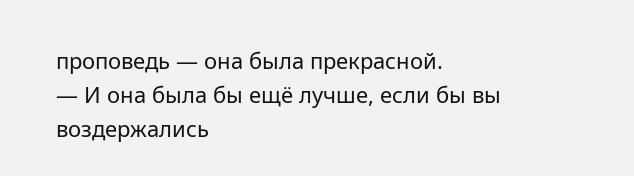проповедь — она была прекрасной.
— И она была бы ещё лучше, если бы вы воздержались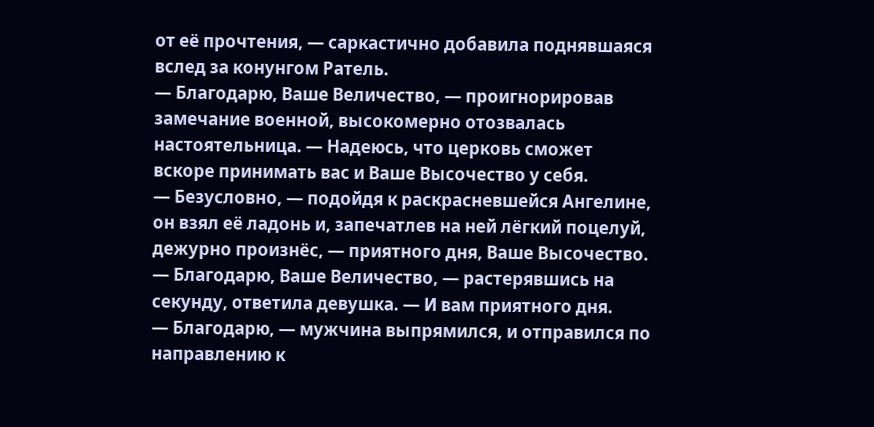от её прочтения, — саркастично добавила поднявшаяся вслед за конунгом Ратель.
— Благодарю, Ваше Величество, — проигнорировав замечание военной, высокомерно отозвалась настоятельница. — Надеюсь, что церковь сможет вскоре принимать вас и Ваше Высочество у себя.
— Безусловно, — подойдя к раскрасневшейся Ангелине, он взял её ладонь и, запечатлев на ней лёгкий поцелуй, дежурно произнёс, — приятного дня, Ваше Высочество.
— Благодарю, Ваше Величество, — растерявшись на секунду, ответила девушка. — И вам приятного дня.
— Благодарю, — мужчина выпрямился, и отправился по направлению к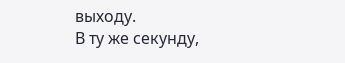выходу.
В ту же секунду,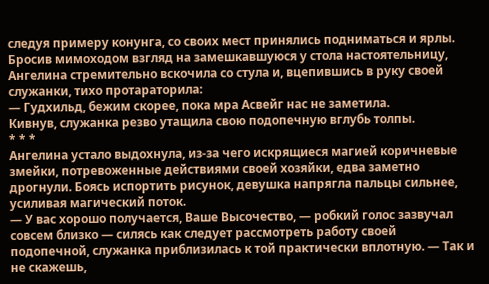следуя примеру конунга, со своих мест принялись подниматься и ярлы. Бросив мимоходом взгляд на замешкавшуюся у стола настоятельницу, Ангелина стремительно вскочила со стула и, вцепившись в руку своей служанки, тихо протараторила:
— Гудхильд, бежим скорее, пока мра Асвейг нас не заметила.
Кивнув, служанка резво утащила свою подопечную вглубь толпы.
* * *
Ангелина устало выдохнула, из-за чего искрящиеся магией коричневые змейки, потревоженные действиями своей хозяйки, едва заметно дрогнули. Боясь испортить рисунок, девушка напрягла пальцы сильнее, усиливая магический поток.
— У вас хорошо получается, Ваше Высочество, — робкий голос зазвучал совсем близко — силясь как следует рассмотреть работу своей подопечной, служанка приблизилась к той практически вплотную. — Так и не скажешь,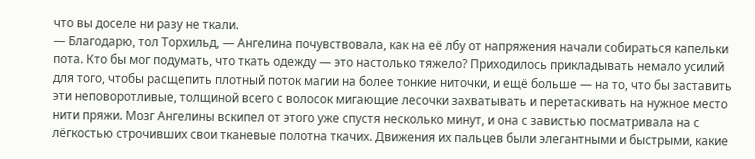что вы доселе ни разу не ткали.
— Благодарю, тол Торхильд, — Ангелина почувствовала, как на её лбу от напряжения начали собираться капельки пота. Кто бы мог подумать, что ткать одежду — это настолько тяжело? Приходилось прикладывать немало усилий для того, чтобы расщепить плотный поток магии на более тонкие ниточки, и ещё больше — на то, что бы заставить эти неповоротливые, толщиной всего с волосок мигающие лесочки захватывать и перетаскивать на нужное место нити пряжи. Мозг Ангелины вскипел от этого уже спустя несколько минут, и она с завистью посматривала на с лёгкостью строчивших свои тканевые полотна ткачих. Движения их пальцев были элегантными и быстрыми, какие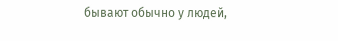бывают обычно у людей,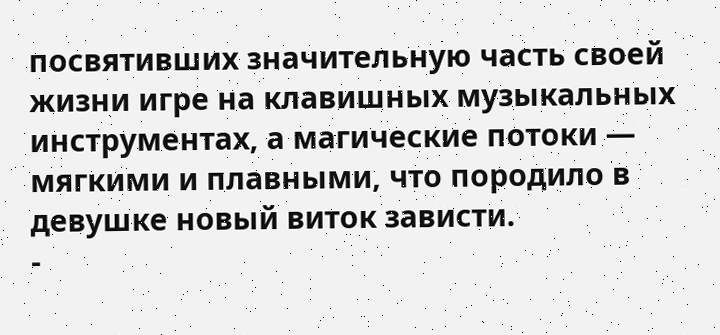посвятивших значительную часть своей жизни игре на клавишных музыкальных инструментах, а магические потоки — мягкими и плавными, что породило в девушке новый виток зависти.
-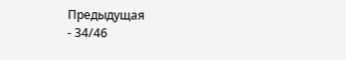Предыдущая
- 34/46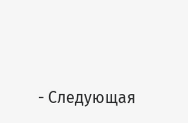- Следующая